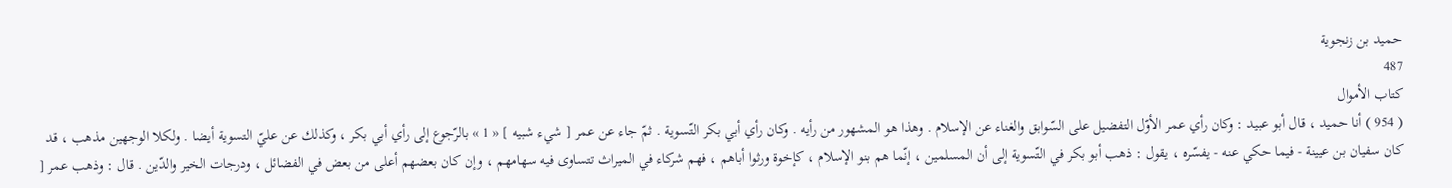حميد بن زنجوية
487
كتاب الأموال
( 954 ) أنا حميد ، قال أبو عبيد : وكان رأي عمر الأوّل التفضيل على السّوابق والغناء عن الإسلام . وهذا هو المشهور من رأيه . وكان رأي أبي بكر التّسوية . ثمّ جاء عن عمر [ شيء شبيه ] « 1 » بالرّجوع إلى رأي أبي بكر ، وكذلك عن عليّ التسوية أيضا . ولكلا الوجهين مذهب ، قد كان سفيان بن عيينة - فيما حكي عنه - يفسّره ، يقول : ذهب أبو بكر في التّسوية إلى أن المسلمين ، إنّما هم بنو الإسلام ، كإخوة ورثوا أباهم ، فهم شركاء في الميراث تتساوى فيه سهامهم ، وإن كان بعضهم أعلى من بعض في الفضائل ، ودرجات الخير والدّين . قال : وذهب عمر [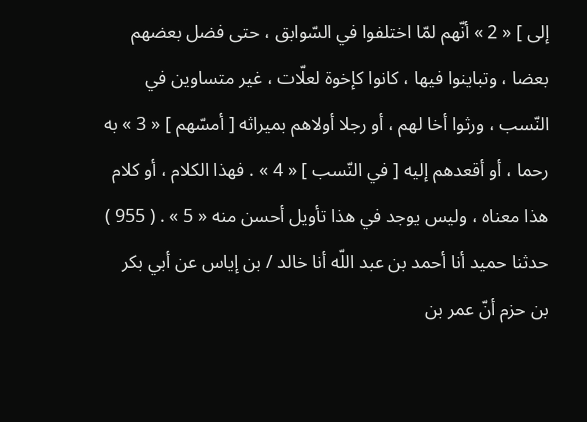إلى ] « 2 » أنّهم لمّا اختلفوا في السّوابق ، حتى فضل بعضهم بعضا ، وتباينوا فيها ، كانوا كإخوة لعلّات ، غير متساوين في النّسب ، ورثوا أخا لهم ، أو رجلا أولاهم بميراثه [ أمسّهم ] « 3 » به رحما ، أو أقعدهم إليه [ في النّسب ] « 4 » . فهذا الكلام ، أو كلام هذا معناه ، وليس يوجد في هذا تأويل أحسن منه « 5 » . ( 955 ) حدثنا حميد أنا أحمد بن عبد اللّه أنا خالد / بن إياس عن أبي بكر بن حزم أنّ عمر بن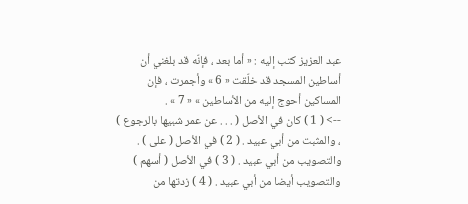عبد العزيز كتب إليه : « أما بعد ، فإنّه قد بلغني أن أساطين المسجد قد خلّقت « 6 » وأجمرت ، فإن المساكين أحوج إليه من الأساطين » « 7 » .
--> ( 1 ) كان في الأصل ( . . . عن عمر شبيها بالرجوع ) ، والمثبت من أبي عبيد . ( 2 ) في الأصل ( على ) . والتصويب من أبي عبيد . ( 3 ) في الأصل ( أسهم ) والتصويب أيضا من أبي عبيد . ( 4 ) زدتها من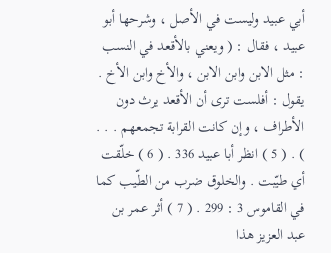أبي عبيد وليست في الأصل ، وشرحها أبو عبيد ، فقال : ( ويعني بالأقعد في النسب : مثل الابن وابن الابن ، والأخ وابن الأخ . يقول : أفلست ترى أن الأقعد يرث دون الأطراف ، وإن كانت القرابة تجمعهم . . . ) . ( 5 ) انظر أبا عبيد 336 . ( 6 ) خلّقت أي طيّبت . والخلوق ضرب من الطّيب كما في القاموس 3 : 299 . ( 7 ) أثر عمر بن عبد العزيز هذا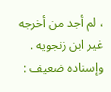، لم أجد من أخرجه غير ابن زنجويه . وإسناده ضعيف :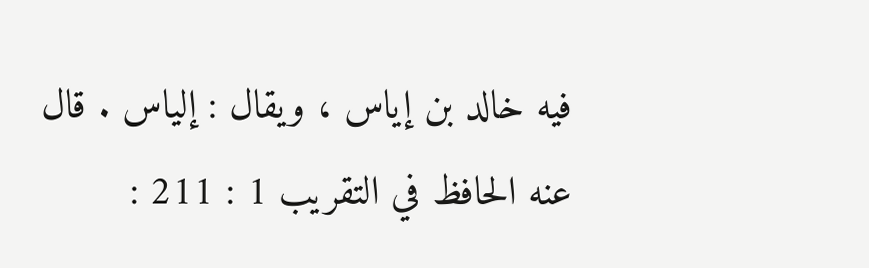فيه خالد بن إياس ، ويقال : إلياس . قال عنه الحافظ في التقريب 1 : 211 :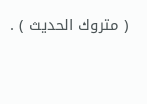( متروك الحديث ) .